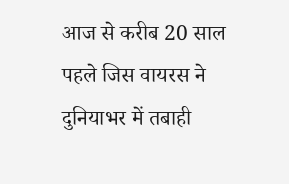आज से करीब 20 साल पहले जिस वायरस ने दुनियाभर में तबाही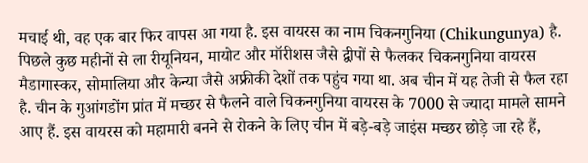मचाई थी, वह एक बार फिर वापस आ गया है. इस वायरस का नाम चिकनगुनिया (Chikungunya) है. पिछले कुछ महीनों से ला रीयूनियन, मायोट और मॉरीशस जैसे द्वीपों से फैलकर चिकनगुनिया वायरस मैडागास्कर, सोमालिया और केन्या जैसे अफ्रीकी देशों तक पहुंच गया था. अब चीन में यह तेजी से फैल रहा है. चीन के गुआंगडोंग प्रांत में मच्छर से फैलने वाले चिकनगुनिया वायरस के 7000 से ज्यादा मामले सामने आए हैं. इस वायरस को महामारी बनने से रोकने के लिए चीन में बड़े-बड़े जाइंस मच्छर छोड़े जा रहे हैं,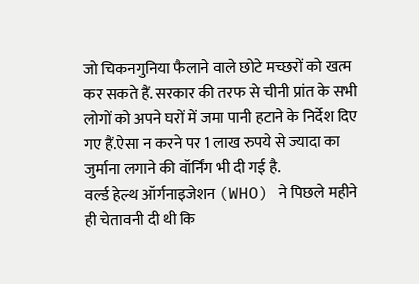जो चिकनगुनिया फैलाने वाले छोटे मच्छरों को खत्म कर सकते हैं. सरकार की तरफ से चीनी प्रांत के सभी लोगों को अपने घरों में जमा पानी हटाने के निर्देश दिए गए हैं.ऐसा न करने पर 1 लाख रुपये से ज्यादा का जुर्माना लगाने की वॉर्निंग भी दी गई है.
वर्ल्ड हेल्थ ऑर्गनाइजेशन (WHO) ने पिछले महीने ही चेतावनी दी थी कि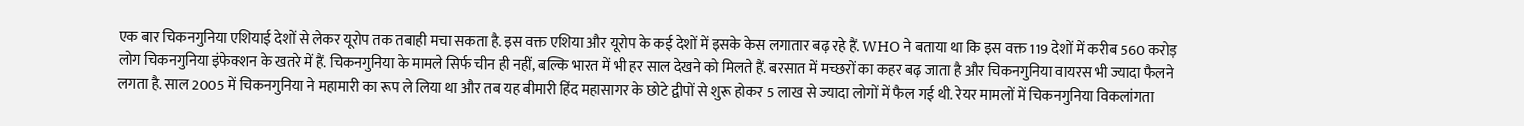एक बार चिकनगुनिया एशियाई देशों से लेकर यूरोप तक तबाही मचा सकता है. इस वक्त एशिया और यूरोप के कई देशों में इसके केस लगातार बढ़ रहे हैं. WHO ने बताया था कि इस वक्त 119 देशों में करीब 560 करोड़ लोग चिकनगुनिया इंफेक्शन के खतरे में हैं. चिकनगुनिया के मामले सिर्फ चीन ही नहीं, बल्कि भारत में भी हर साल देखने को मिलते हैं. बरसात में मच्छरों का कहर बढ़ जाता है और चिकनगुनिया वायरस भी ज्यादा फैलने लगता है. साल 2005 में चिकनगुनिया ने महामारी का रूप ले लिया था और तब यह बीमारी हिंद महासागर के छोटे द्वीपों से शुरू होकर 5 लाख से ज्यादा लोगों में फैल गई थी. रेयर मामलों में चिकनगुनिया विकलांगता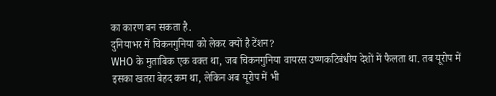का कारण बन सकता है.
दुनियाभर में चिकनगुनिया को लेकर क्यों है टेंशन?
WHO के मुताबिक एक वक्त था, जब चिकनगुनिया वायरस उष्णकटिबंधीय देशों में फैलता था. तब यूरोप में इसका खतरा बेहद कम था, लेकिन अब यूरोप में भी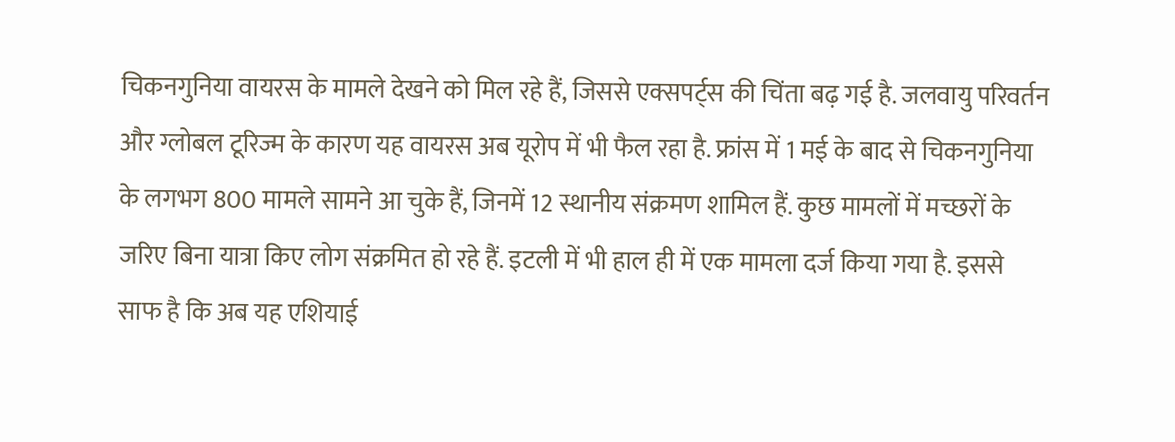चिकनगुनिया वायरस के मामले देखने को मिल रहे हैं, जिससे एक्सपर्ट्स की चिंता बढ़ गई है. जलवायु परिवर्तन और ग्लोबल टूरिज्म के कारण यह वायरस अब यूरोप में भी फैल रहा है. फ्रांस में 1 मई के बाद से चिकनगुनिया के लगभग 800 मामले सामने आ चुके हैं, जिनमें 12 स्थानीय संक्रमण शामिल हैं. कुछ मामलों में मच्छरों के जरिए बिना यात्रा किए लोग संक्रमित हो रहे हैं. इटली में भी हाल ही में एक मामला दर्ज किया गया है. इससे साफ है कि अब यह एशियाई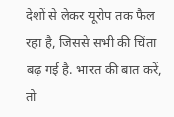देशों से लेकर यूरोप तक फैल रहा है, जिससे सभी की चिंता बढ़ गई है. भारत की बात करें, तो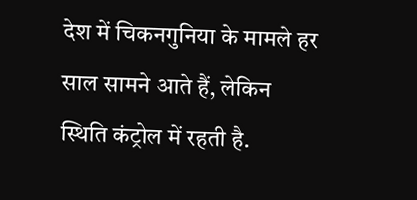देश में चिकनगुनिया के मामले हर साल सामने आते हैं, लेकिन स्थिति कंट्रोल में रहती है.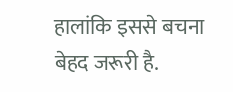हालांकि इससे बचना बेहद जरूरी है.